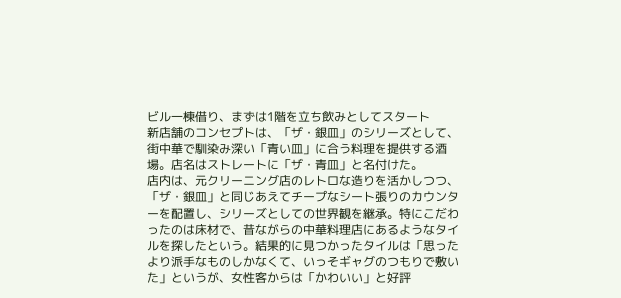ビル一棟借り、まずは1階を立ち飲みとしてスタート
新店舗のコンセプトは、「ザ・銀皿」のシリーズとして、街中華で馴染み深い「青い皿」に合う料理を提供する酒場。店名はストレートに「ザ・青皿」と名付けた。
店内は、元クリーニング店のレトロな造りを活かしつつ、「ザ・銀皿」と同じあえてチープなシート張りのカウンターを配置し、シリーズとしての世界観を継承。特にこだわったのは床材で、昔ながらの中華料理店にあるようなタイルを探したという。結果的に見つかったタイルは「思ったより派手なものしかなくて、いっそギャグのつもりで敷いた」というが、女性客からは「かわいい」と好評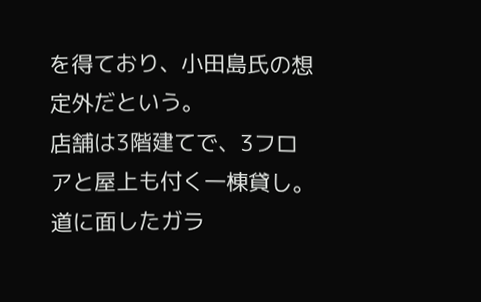を得ており、小田島氏の想定外だという。
店舗は3階建てで、3フロアと屋上も付く一棟貸し。道に面したガラ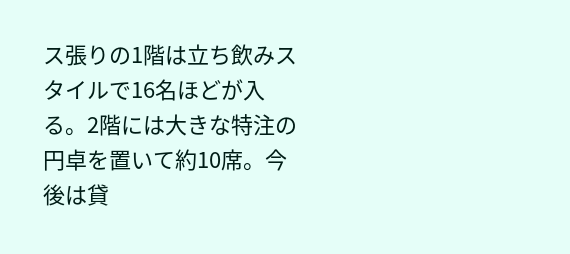ス張りの1階は立ち飲みスタイルで16名ほどが入る。2階には大きな特注の円卓を置いて約10席。今後は貸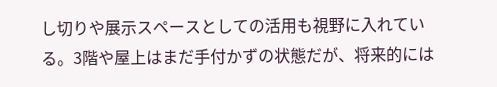し切りや展示スペースとしての活用も視野に入れている。3階や屋上はまだ手付かずの状態だが、将来的には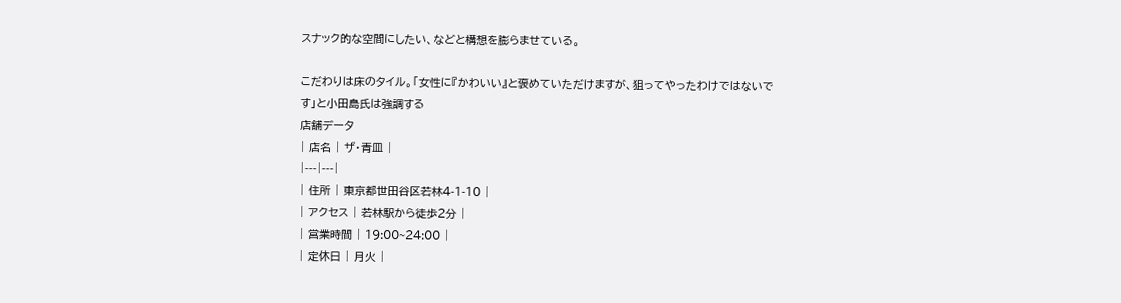スナック的な空間にしたい、などと構想を膨らませている。

こだわりは床のタイル。「女性に『かわいい』と褒めていただけますが、狙ってやったわけではないです」と小田島氏は強調する
店舗データ
| 店名 | ザ・青皿 |
|---|---|
| 住所 | 東京都世田谷区若林4-1-10 |
| アクセス | 若林駅から徒歩2分 |
| 営業時間 | 19:00~24:00 |
| 定休日 | 月火 |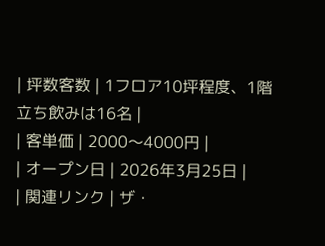| 坪数客数 | 1フロア10坪程度、1階立ち飲みは16名 |
| 客単価 | 2000〜4000円 |
| オープン日 | 2026年3月25日 |
| 関連リンク | ザ・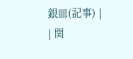銀皿(記事) |
| 関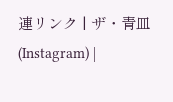連リンク | ザ・青皿(Instagram) |